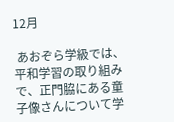12月

 あおぞら学級では、平和学習の取り組みで、正門脇にある童子像さんについて学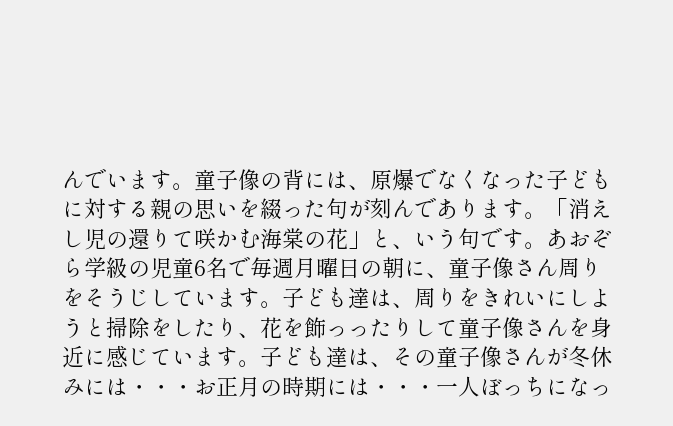んでいます。童子像の背には、原爆でなくなった子どもに対する親の思いを綴った句が刻んであります。「消えし児の還りて咲かむ海棠の花」と、いう句です。あおぞら学級の児童6名で毎週月曜日の朝に、童子像さん周りをそうじしています。子ども達は、周りをきれいにしようと掃除をしたり、花を飾っったりして童子像さんを身近に感じています。子ども達は、その童子像さんが冬休みには・・・お正月の時期には・・・一人ぼっちになっ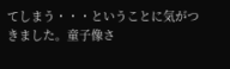てしまう・・・ということに気がつきました。童子像さ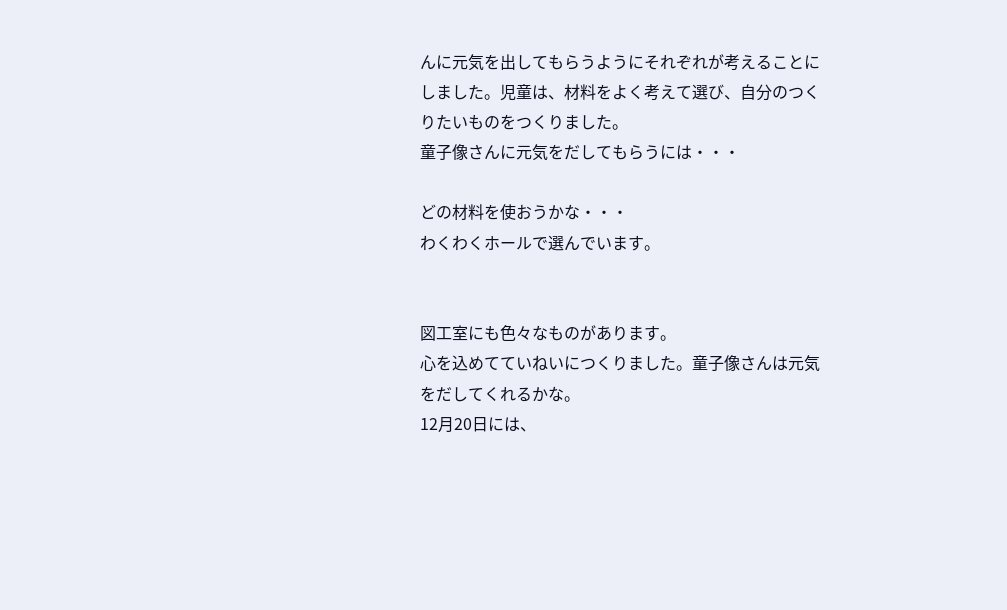んに元気を出してもらうようにそれぞれが考えることにしました。児童は、材料をよく考えて選び、自分のつくりたいものをつくりました。
童子像さんに元気をだしてもらうには・・・

どの材料を使おうかな・・・
わくわくホールで選んでいます。


図工室にも色々なものがあります。
心を込めてていねいにつくりました。童子像さんは元気をだしてくれるかな。
12月20日には、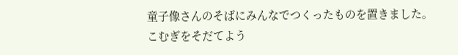童子像さんのそばにみんなでつくったものを置きました。
こむぎをそだてよう